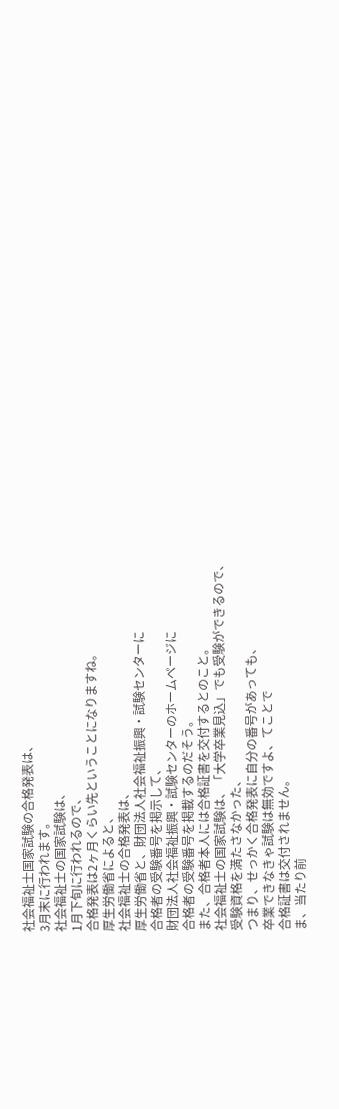社会福祉士国家試験の合格発表は、
3月末に行われます。
社会福祉士の国家試験は、
1月下旬に行われるので、
合格発表は2ヶ月くらい先ということになりますね。
厚生労働省によると、
社会福祉士の合格発表は、
厚生労働省と、財団法人社会福祉振興・試験センターに
合格者の受験番号を掲示して、
財団法人社会福祉振興・試験センターのホームページに
合格者の受験番号を掲載するのだそう。
また、合格者本人には合格証書を交付するとのこと。
社会福祉士の国家試験は、「大学卒業見込」でも受験ができるので、
受験資格を満たさなかった、
つまり、せっかく合格発表に自分の番号があっても、
卒業できなきゃ試験は無効ですよ、てことで
合格証書は交付されません。
ま、当たり前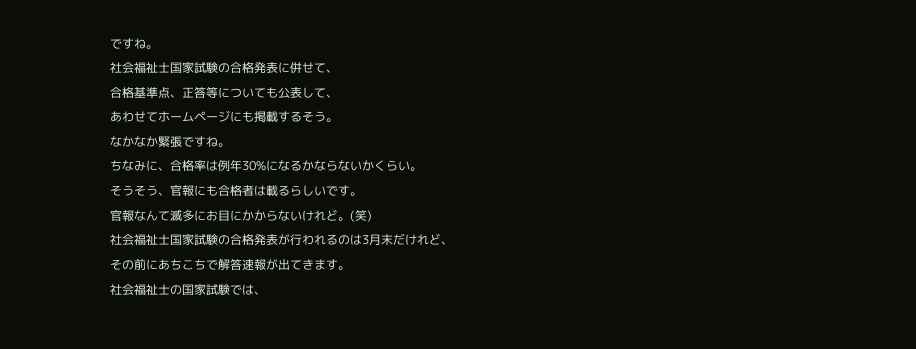ですね。
社会福祉士国家試験の合格発表に併せて、
合格基準点、正答等についても公表して、
あわせてホームページにも掲載するそう。
なかなか緊張ですね。
ちなみに、合格率は例年30%になるかならないかくらい。
そうそう、官報にも合格者は載るらしいです。
官報なんて滅多にお目にかからないけれど。(笑)
社会福祉士国家試験の合格発表が行われるのは3月末だけれど、
その前にあちこちで解答速報が出てきます。
社会福祉士の国家試験では、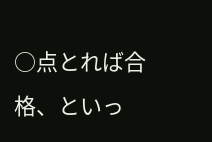○点とれば合格、といっ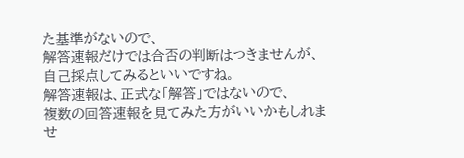た基準がないので、
解答速報だけでは合否の判断はつきませんが、
自己採点してみるといいですね。
解答速報は、正式な「解答」ではないので、
複数の回答速報を見てみた方がいいかもしれませ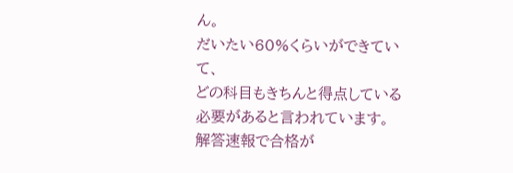ん。
だいたい60%くらいができていて、
どの科目もきちんと得点している必要があると言われています。
解答速報で合格が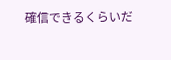確信できるくらいだ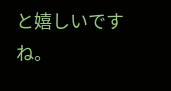と嬉しいですね。